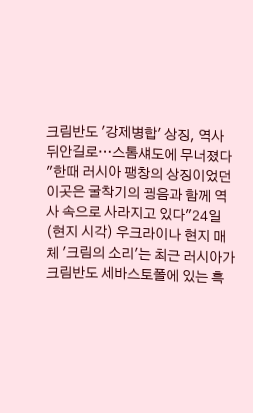크림반도 '강제병합' 상징, 역사 뒤안길로…스톰섀도에 무너졌다
"한때 러시아 팽창의 상징이었던 이곳은 굴착기의 굉음과 함께 역사 속으로 사라지고 있다"24일(현지 시각) 우크라이나 현지 매체 '크림의 소리'는 최근 러시아가 크림반도 세바스토폴에 있는 흑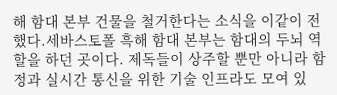해 함대 본부 건물을 철거한다는 소식을 이같이 전했다.세바스토폴 흑해 함대 본부는 함대의 두뇌 역할을 하던 곳이다. 제독들이 상주할 뿐만 아니라 함정과 실시간 통신을 위한 기술 인프라도 모여 있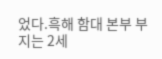었다.흑해 함대 본부 부지는 2세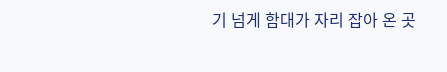기 넘게 함대가 자리 잡아 온 곳